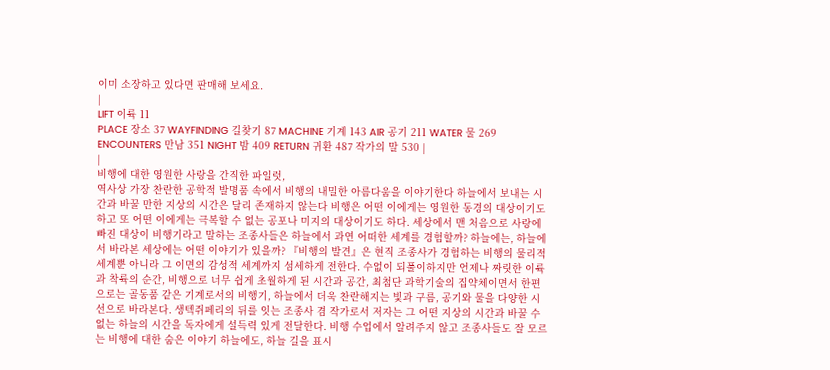이미 소장하고 있다면 판매해 보세요.
|
LIFT 이륙 11
PLACE 장소 37 WAYFINDING 길찾기 87 MACHINE 기계 143 AIR 공기 211 WATER 물 269 ENCOUNTERS 만남 351 NIGHT 밤 409 RETURN 귀환 487 작가의 말 530 |
|
비행에 대한 영원한 사랑을 간직한 파일럿,
역사상 가장 찬란한 공학적 발명품 속에서 비행의 내밀한 아름다움을 이야기한다 하늘에서 보내는 시간과 바꿀 만한 지상의 시간은 달리 존재하지 않는다 비행은 어떤 이에게는 영원한 동경의 대상이기도 하고 또 어떤 이에게는 극복할 수 없는 공포나 미지의 대상이기도 하다. 세상에서 맨 처음으로 사랑에 빠진 대상이 비행기라고 말하는 조종사들은 하늘에서 과연 어떠한 세계를 경험할까? 하늘에는, 하늘에서 바라본 세상에는 어떤 이야기가 있을까? 『비행의 발견』은 현직 조종사가 경험하는 비행의 물리적 세계뿐 아니라 그 이면의 감성적 세계까지 섬세하게 전한다. 수없이 되풀이하지만 언제나 짜릿한 이륙과 착륙의 순간, 비행으로 너무 쉽게 초월하게 된 시간과 공간, 최첨단 과학기술의 집약체이면서 한편으로는 골동품 같은 기계로서의 비행기, 하늘에서 더욱 찬란해지는 빛과 구름, 공기와 물을 다양한 시선으로 바라본다. 생텍쥐페리의 뒤를 잇는 조종사 겸 작가로서 저자는 그 어떤 지상의 시간과 바꿀 수 없는 하늘의 시간을 독자에게 설득력 있게 전달한다. 비행 수업에서 알려주지 않고 조종사들도 잘 모르는 비행에 대한 숨은 이야기 하늘에도, 하늘 길을 표시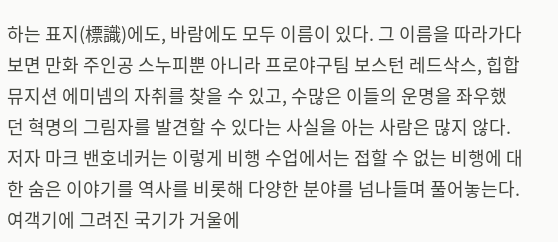하는 표지(標識)에도, 바람에도 모두 이름이 있다. 그 이름을 따라가다 보면 만화 주인공 스누피뿐 아니라 프로야구팀 보스턴 레드삭스, 힙합 뮤지션 에미넴의 자취를 찾을 수 있고, 수많은 이들의 운명을 좌우했던 혁명의 그림자를 발견할 수 있다는 사실을 아는 사람은 많지 않다. 저자 마크 밴호네커는 이렇게 비행 수업에서는 접할 수 없는 비행에 대한 숨은 이야기를 역사를 비롯해 다양한 분야를 넘나들며 풀어놓는다. 여객기에 그려진 국기가 거울에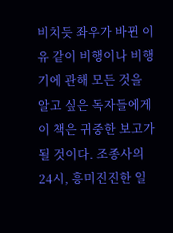비치듯 좌우가 바뀐 이유 같이 비행이나 비행기에 관해 모든 것을 알고 싶은 독자들에게 이 책은 귀중한 보고가 될 것이다. 조종사의 24시, 흥미진진한 일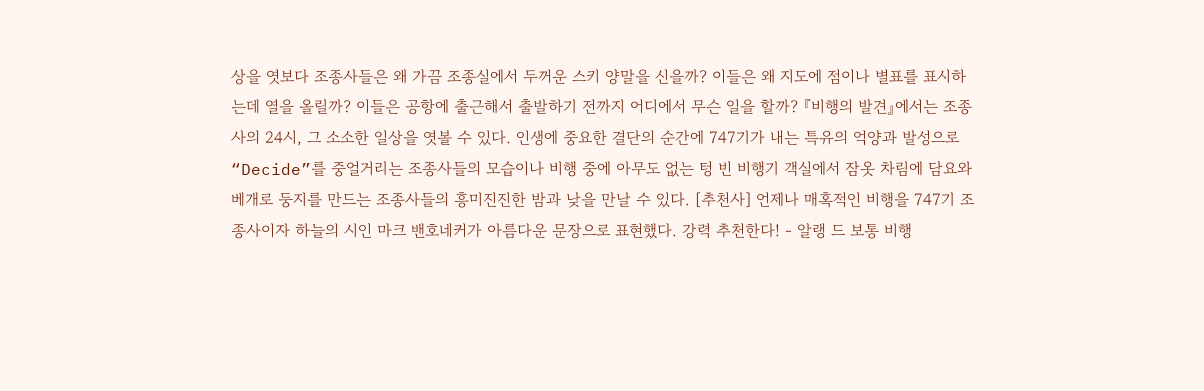상을 엿보다 조종사들은 왜 가끔 조종실에서 두꺼운 스키 양말을 신을까? 이들은 왜 지도에 점이나 별표를 표시하는데 열을 올릴까? 이들은 공항에 출근해서 출발하기 전까지 어디에서 무슨 일을 할까? 『비행의 발견』에서는 조종사의 24시, 그 소소한 일상을 엿볼 수 있다. 인생에 중요한 결단의 순간에 747기가 내는 특유의 억양과 발성으로 “Decide”를 중얼거리는 조종사들의 모습이나 비행 중에 아무도 없는 텅 빈 비행기 객실에서 잠옷 차림에 담요와 베개로 둥지를 만드는 조종사들의 흥미진진한 밤과 낮을 만날 수 있다. [추천사] 언제나 매혹적인 비행을 747기 조종사이자 하늘의 시인 마크 밴호네커가 아름다운 문장으로 표현했다. 강력 추천한다! - 알랭 드 보통 비행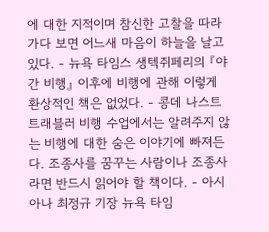에 대한 지적이며 참신한 고찰을 따라가다 보면 어느새 마음이 하늘을 날고 있다. - 뉴욕 타임스 생텍쥐페리의 『야간 비행』 이후에 비행에 관해 이렇게 환상적인 책은 없었다. - 콩데 나스트 트래블러 비행 수업에서는 알려주지 않는 비행에 대한 숨은 이야기에 빠져든다. 조종사를 꿈꾸는 사람이나 조종사라면 반드시 읽어야 할 책이다. - 아시아나 최정규 기장 뉴욕 타임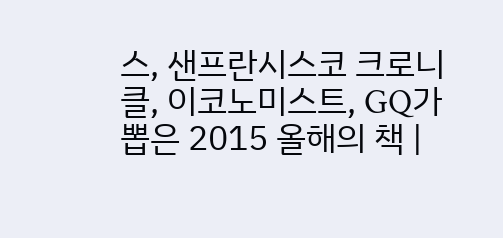스, 샌프란시스코 크로니클, 이코노미스트, GQ가 뽑은 2015 올해의 책 |